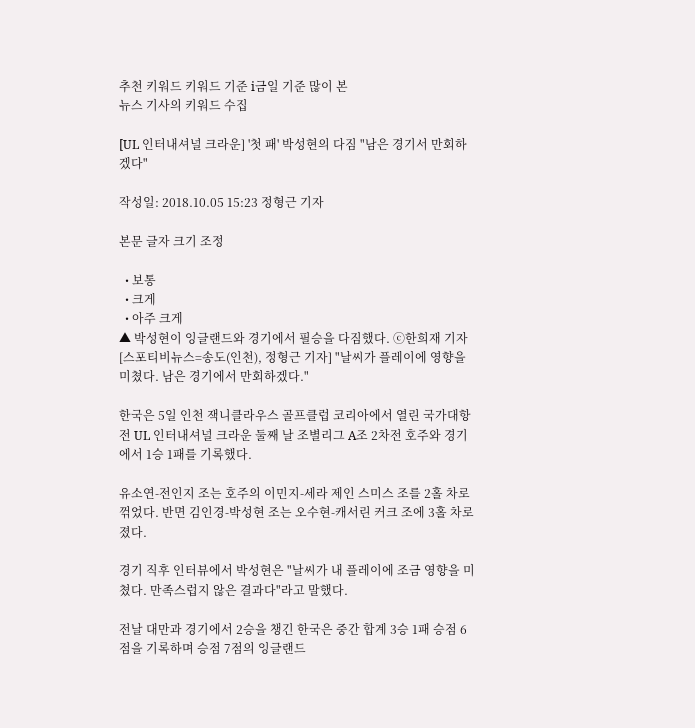추천 키워드 키워드 기준 i금일 기준 많이 본
뉴스 기사의 키워드 수집

[UL 인터내셔널 크라운] '첫 패' 박성현의 다짐 "남은 경기서 만회하겠다"

작성일: 2018.10.05 15:23 정형근 기자

본문 글자 크기 조정

  • 보통
  • 크게
  • 아주 크게
▲ 박성현이 잉글랜드와 경기에서 필승을 다짐했다. ⓒ한희재 기자
[스포티비뉴스=송도(인천), 정형근 기자] "날씨가 플레이에 영향을 미쳤다. 남은 경기에서 만회하겠다."

한국은 5일 인천 잭니클라우스 골프클럽 코리아에서 열린 국가대항전 UL 인터내셔널 크라운 둘째 날 조별리그 A조 2차전 호주와 경기에서 1승 1패를 기록했다.

유소연-전인지 조는 호주의 이민지-세라 제인 스미스 조를 2홀 차로 꺾었다. 반면 김인경-박성현 조는 오수현-캐서린 커크 조에 3홀 차로 졌다.

경기 직후 인터뷰에서 박성현은 "날씨가 내 플레이에 조금 영향을 미쳤다. 만족스럽지 않은 결과다"라고 말했다.

전날 대만과 경기에서 2승을 챙긴 한국은 중간 합계 3승 1패 승점 6점을 기록하며 승점 7점의 잉글랜드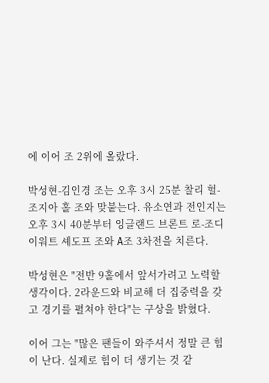에 이어 조 2위에 올랐다.

박성현-김인경 조는 오후 3시 25분 찰리 헐-조지아 홀 조와 맞붙는다. 유소연과 전인지는 오후 3시 40분부터 잉글랜드 브론트 로-조디 이워트 셰도프 조와 A조 3차전을 치른다.

박성현은 "전반 9홀에서 앞서가려고 노력할 생각이다. 2라운드와 비교해 더 집중력을 갖고 경기를 펼쳐야 한다"는 구상을 밝혔다.

이어 그는 "많은 팬들이 와주셔서 정말 큰 힘이 난다. 실제로 힘이 더 생기는 것 같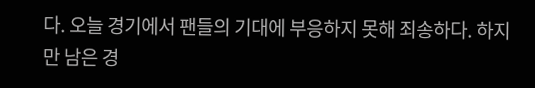다. 오늘 경기에서 팬들의 기대에 부응하지 못해 죄송하다. 하지만 남은 경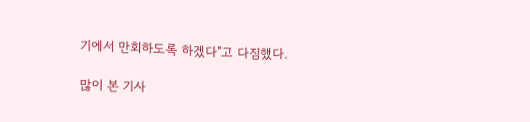기에서 만회하도록 하겠다"고 다짐했다.

많이 본 기사